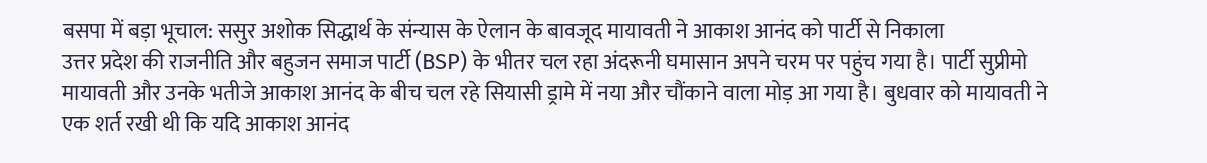बसपा में बड़ा भूचाल: ससुर अशोक सिद्धार्थ के संन्यास के ऐलान के बावजूद मायावती ने आकाश आनंद को पार्टी से निकाला
उत्तर प्रदेश की राजनीति और बहुजन समाज पार्टी (BSP) के भीतर चल रहा अंदरूनी घमासान अपने चरम पर पहुंच गया है। पार्टी सुप्रीमो मायावती और उनके भतीजे आकाश आनंद के बीच चल रहे सियासी ड्रामे में नया और चौंकाने वाला मोड़ आ गया है। बुधवार को मायावती ने एक शर्त रखी थी कि यदि आकाश आनंद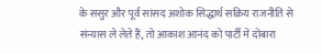के ससुर और पूर्व सांसद अशोक सिद्धार्थ सक्रिय राजनीति से संन्यास ले लेते हैं, तो आकाश आनंद को पार्टी में दोबारा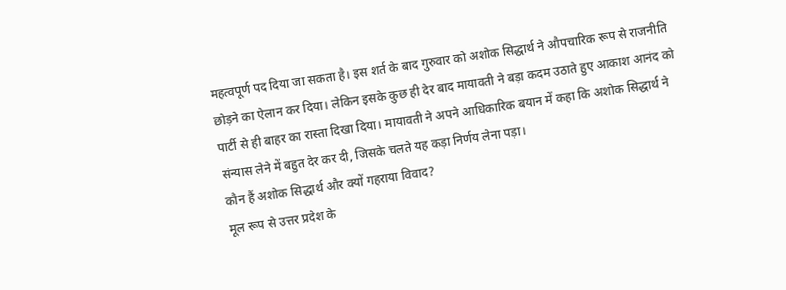महत्वपूर्ण पद दिया जा सकता है। इस शर्त के बाद गुरुवार को अशोक सिद्धार्थ ने औपचारिक रूप से राजनीति छोड़ने का ऐलान कर दिया। लेकिन इसके कुछ ही देर बाद मायावती ने बड़ा कदम उठाते हुए आकाश आनंद को पार्टी से ही बाहर का रास्ता दिखा दिया। मायावती ने अपने आधिकारिक बयान में कहा कि अशोक सिद्धार्थ ने संन्यास लेने में बहुत देर कर दी, जिसके चलते यह कड़ा निर्णय लेना पड़ा।
कौन हैं अशोक सिद्धार्थ और क्यों गहराया विवाद?
मूल रूप से उत्तर प्रदेश के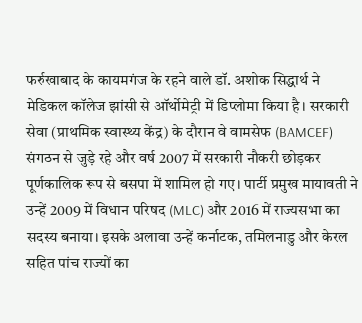फर्रुखाबाद के कायमगंज के रहने वाले डॉ. अशोक सिद्धार्थ ने मेडिकल कॉलेज झांसी से ऑर्थोमेट्री में डिप्लोमा किया है। सरकारी सेवा (प्राथमिक स्वास्थ्य केंद्र) के दौरान वे वामसेफ (BAMCEF) संगठन से जुड़े रहे और वर्ष 2007 में सरकारी नौकरी छोड़कर पूर्णकालिक रूप से बसपा में शामिल हो गए। पार्टी प्रमुख मायावती ने उन्हें 2009 में विधान परिषद (MLC) और 2016 में राज्यसभा का सदस्य बनाया। इसके अलावा उन्हें कर्नाटक, तमिलनाडु और केरल सहित पांच राज्यों का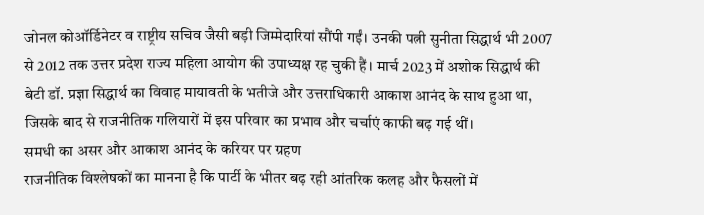जोनल कोऑर्डिनेटर व राष्ट्रीय सचिव जैसी बड़ी जिम्मेदारियां सौंपी गईं। उनकी पत्नी सुनीता सिद्धार्थ भी 2007 से 2012 तक उत्तर प्रदेश राज्य महिला आयोग की उपाध्यक्ष रह चुकी हैं। मार्च 2023 में अशोक सिद्धार्थ की बेटी डॉ. प्रज्ञा सिद्धार्थ का विवाह मायावती के भतीजे और उत्तराधिकारी आकाश आनंद के साथ हुआ था, जिसके बाद से राजनीतिक गलियारों में इस परिवार का प्रभाव और चर्चाएं काफी बढ़ गई थीं।
समधी का असर और आकाश आनंद के करियर पर ग्रहण
राजनीतिक विश्लेषकों का मानना है कि पार्टी के भीतर बढ़ रही आंतरिक कलह और फैसलों में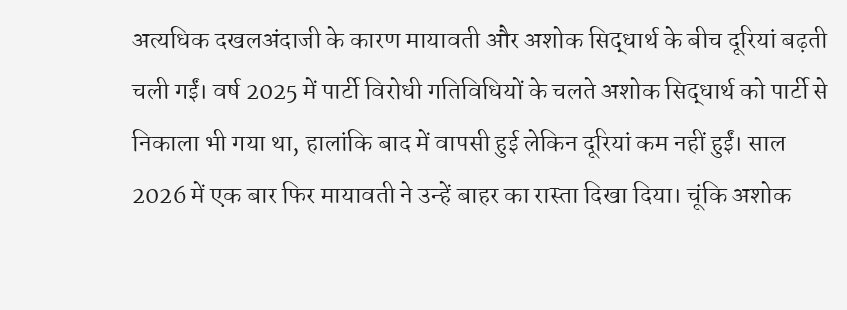अत्यधिक दखलअंदाजी के कारण मायावती और अशोक सिद्धार्थ के बीच दूरियां बढ़ती चली गईं। वर्ष 2025 में पार्टी विरोधी गतिविधियों के चलते अशोक सिद्धार्थ को पार्टी से निकाला भी गया था, हालांकि बाद में वापसी हुई लेकिन दूरियां कम नहीं हुईं। साल 2026 में एक बार फिर मायावती ने उन्हें बाहर का रास्ता दिखा दिया। चूंकि अशोक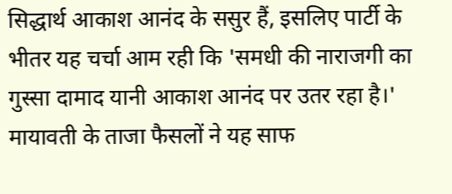सिद्धार्थ आकाश आनंद के ससुर हैं, इसलिए पार्टी के भीतर यह चर्चा आम रही कि 'समधी की नाराजगी का गुस्सा दामाद यानी आकाश आनंद पर उतर रहा है।' मायावती के ताजा फैसलों ने यह साफ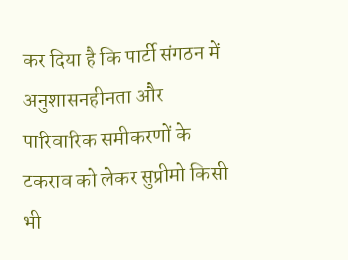कर दिया है कि पार्टी संगठन में अनुशासनहीनता और पारिवारिक समीकरणों के टकराव को लेकर सुप्रीमो किसी भी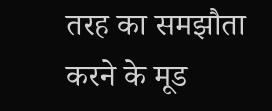तरह का समझौता करने के मूड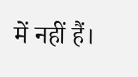में नहीं हैं।